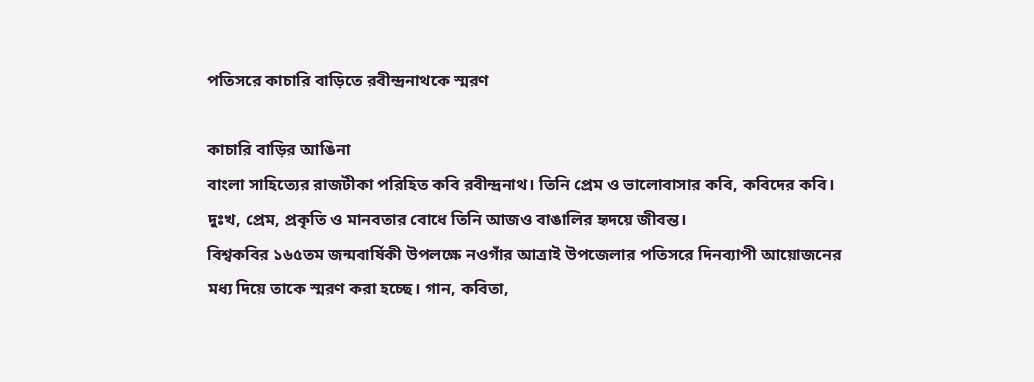পতিসরে কাচারি বাড়িতে রবীন্দ্রনাথকে স্মরণ

কাচারি বাড়ির আঙিনা
বাংলা সাহিত্যের রাজটীকা পরিহিত কবি রবীন্দ্রনাথ। তিনি প্রেম ও ভালোবাসার কবি, কবিদের কবি। দুঃখ, প্রেম, প্রকৃতি ও মানবতার বোধে তিনি আজও বাঙালির হৃদয়ে জীবন্ত।
বিশ্বকবির ১৬৫তম জন্মবার্ষিকী উপলক্ষে নওগাঁর আত্রাই উপজেলার পতিসরে দিনব্যাপী আয়োজনের মধ্য দিয়ে তাকে স্মরণ করা হচ্ছে। গান, কবিতা,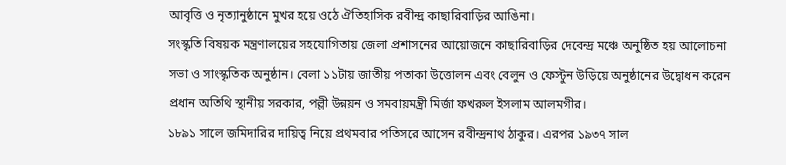আবৃত্তি ও নৃত্যানুষ্ঠানে মুখর হয়ে ওঠে ঐতিহাসিক রবীন্দ্র কাছারিবাড়ির আঙিনা।
সংস্কৃতি বিষয়ক মন্ত্রণালয়ের সহযোগিতায় জেলা প্রশাসনের আয়োজনে কাছারিবাড়ির দেবেন্দ্র মঞ্চে অনুষ্ঠিত হয় আলোচনা সভা ও সাংস্কৃতিক অনুষ্ঠান। বেলা ১১টায় জাতীয় পতাকা উত্তোলন এবং বেলুন ও ফেস্টুন উড়িয়ে অনুষ্ঠানের উদ্বোধন করেন প্রধান অতিথি স্থানীয় সরকার, পল্লী উন্নয়ন ও সমবায়মন্ত্রী মির্জা ফখরুল ইসলাম আলমগীর।
১৮৯১ সালে জমিদারির দায়িত্ব নিয়ে প্রথমবার পতিসরে আসেন রবীন্দ্রনাথ ঠাকুর। এরপর ১৯৩৭ সাল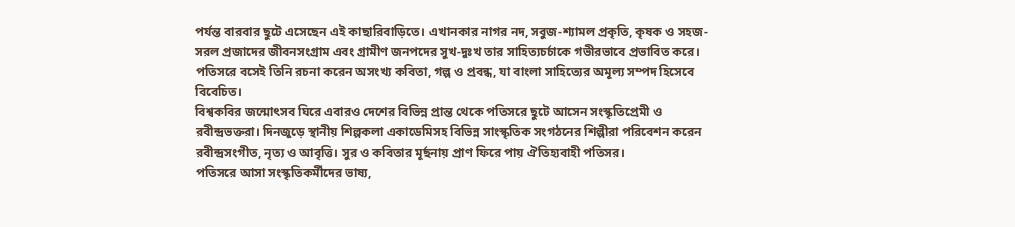পর্যন্ত বারবার ছুটে এসেছেন এই কাছারিবাড়িতে। এখানকার নাগর নদ, সবুজ-শ্যামল প্রকৃতি, কৃষক ও সহজ-সরল প্রজাদের জীবনসংগ্রাম এবং গ্রামীণ জনপদের সুখ-দুঃখ তার সাহিত্যচর্চাকে গভীরভাবে প্রভাবিত করে।
পতিসরে বসেই তিনি রচনা করেন অসংখ্য কবিতা, গল্প ও প্রবন্ধ, যা বাংলা সাহিত্যের অমূল্য সম্পদ হিসেবে বিবেচিত।
বিশ্বকবির জন্মোৎসব ঘিরে এবারও দেশের বিভিন্ন প্রান্ত থেকে পতিসরে ছুটে আসেন সংস্কৃতিপ্রেমী ও রবীন্দ্রভক্তরা। দিনজুড়ে স্থানীয় শিল্পকলা একাডেমিসহ বিভিন্ন সাংস্কৃতিক সংগঠনের শিল্পীরা পরিবেশন করেন রবীন্দ্রসংগীত, নৃত্য ও আবৃত্তি। সুর ও কবিতার মূর্ছনায় প্রাণ ফিরে পায় ঐতিহ্যবাহী পতিসর।
পতিসরে আসা সংস্কৃতিকর্মীদের ভাষ্য,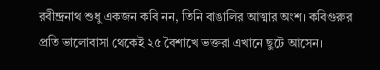রবীন্দ্রনাথ শুধু একজন কবি নন, তিনি বাঙালির আত্মার অংশ। কবিগুরুর প্রতি ভালোবাসা থেকেই ২৫ বৈশাখে ভক্তরা এখানে ছুটে আসেন।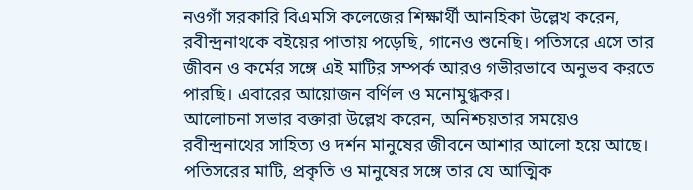নওগাঁ সরকারি বিএমসি কলেজের শিক্ষার্থী আনহিকা উল্লেখ করেন, রবীন্দ্রনাথকে বইয়ের পাতায় পড়েছি, গানেও শুনেছি। পতিসরে এসে তার জীবন ও কর্মের সঙ্গে এই মাটির সম্পর্ক আরও গভীরভাবে অনুভব করতে পারছি। এবারের আয়োজন বর্ণিল ও মনোমুগ্ধকর।
আলোচনা সভার বক্তারা উল্লেখ করেন, অনিশ্চয়তার সময়েও রবীন্দ্রনাথের সাহিত্য ও দর্শন মানুষের জীবনে আশার আলো হয়ে আছে। পতিসরের মাটি, প্রকৃতি ও মানুষের সঙ্গে তার যে আত্মিক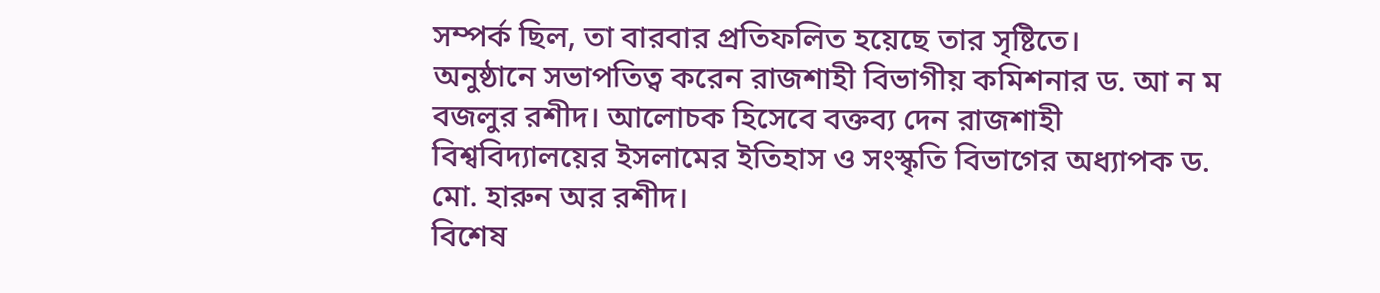সম্পর্ক ছিল, তা বারবার প্রতিফলিত হয়েছে তার সৃষ্টিতে।
অনুষ্ঠানে সভাপতিত্ব করেন রাজশাহী বিভাগীয় কমিশনার ড. আ ন ম বজলুর রশীদ। আলোচক হিসেবে বক্তব্য দেন রাজশাহী বিশ্ববিদ্যালয়ের ইসলামের ইতিহাস ও সংস্কৃতি বিভাগের অধ্যাপক ড. মো. হারুন অর রশীদ।
বিশেষ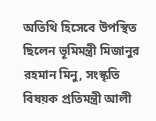অতিথি হিসেবে উপস্থিত ছিলেন ভূমিমন্ত্রী মিজানুর রহমান মিনু, সংস্কৃতি বিষয়ক প্রতিমন্ত্রী আলী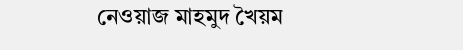নেওয়াজ মাহমুদ খৈয়ম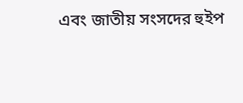এবং জাতীয় সংসদের হুইপ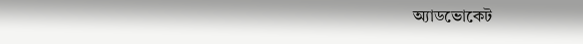অ্যাডভোকেট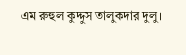এম রুহুল কুদ্দুস তালুকদার দুলু।